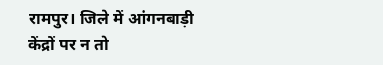रामपुर। जिले में आंगनबाड़ी केंद्रों पर न तो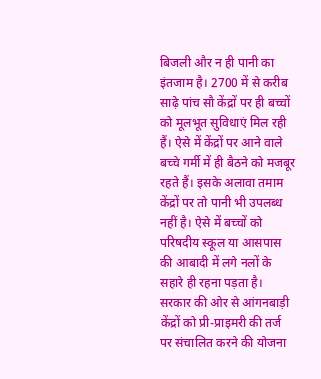बिजली और न ही पानी का इंतजाम है। 2700 में से करीब साढ़े पांच सौ केंद्रों पर ही बच्चों को मूलभूत सुविधाएं मिल रही हैं। ऐसे में केंद्रों पर आने वाले बच्चे गर्मी में ही बैठने को मजबूर रहते हैं। इसके अलावा तमाम केंद्रों पर तो पानी भी उपलब्ध नहीं है। ऐसे में बच्चों को परिषदीय स्कूल या आसपास की आबादी में लगे नलों के सहारे ही रहना पड़ता है।
सरकार की ओर से आंगनबाड़ी केंद्रों को प्री-प्राइमरी की तर्ज पर संचालित करने की योजना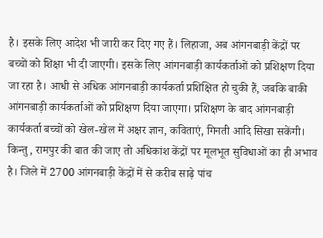है। इसके लिए आदेश भी जारी कर दिए गए हैं। लिहाजा, अब आंगनबाड़ी केंद्रों पर बच्चों को शिक्षा भी दी जाएगी। इसके लिए आंगनबाड़ी कार्यकर्ताओं को प्रशिक्षण दिया जा रहा है। आधी से अधिक आंगनबाड़ी कार्यकर्ता प्रशिक्षित हो चुकी हैं, जबकि बाकी आंगनबाड़ी कार्यकर्ताओं को प्रशिक्षण दिया जाएगा। प्रशिक्षण के बाद आंगनबाड़ी कार्यकर्ता बच्चों को खेल-खेल में अक्षर ज्ञान, कविताएं, गिनती आदि सिखा सकेंगी।
किन्तु, रामपुर की बात की जाए तो अधिकांश केंद्रों पर मूलभूत सुविधाओं का ही अभाव है। जिले में 2700 आंगनबाड़ी केंद्रों में से करीब साढ़े पांच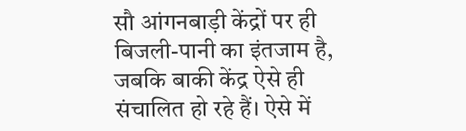सौ आंगनबाड़ी केंद्रों पर ही बिजली-पानी का इंतजाम है, जबकि बाकी केंद्र ऐसे ही संचालित हो रहे हैं। ऐसे में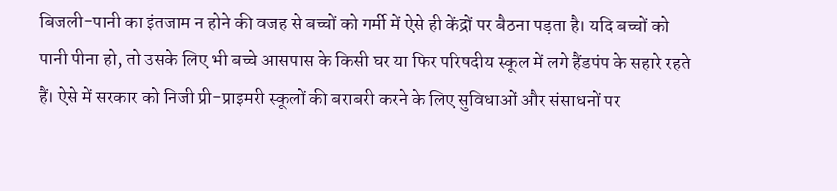बिजली-पानी का इंतजाम न होने की वजह से बच्चों को गर्मी में ऐसे ही केंद्रों पर बैठना पड़ता है। यदि बच्चों को पानी पीना हो, तो उसके लिए भी बच्चे आसपास के किसी घर या फिर परिषदीय स्कूल में लगे हैंडपंप के सहारे रहते हैं। ऐसे में सरकार को निजी प्री-प्राइमरी स्कूलों की बराबरी करने के लिए सुविधाओं और संसाधनों पर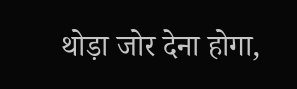थोड़ा जोर देना होगा,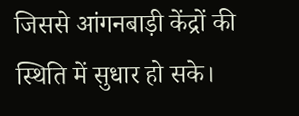जिससे आंगनबाड़ी केंद्रों की स्थिति में सुधार हो सके।